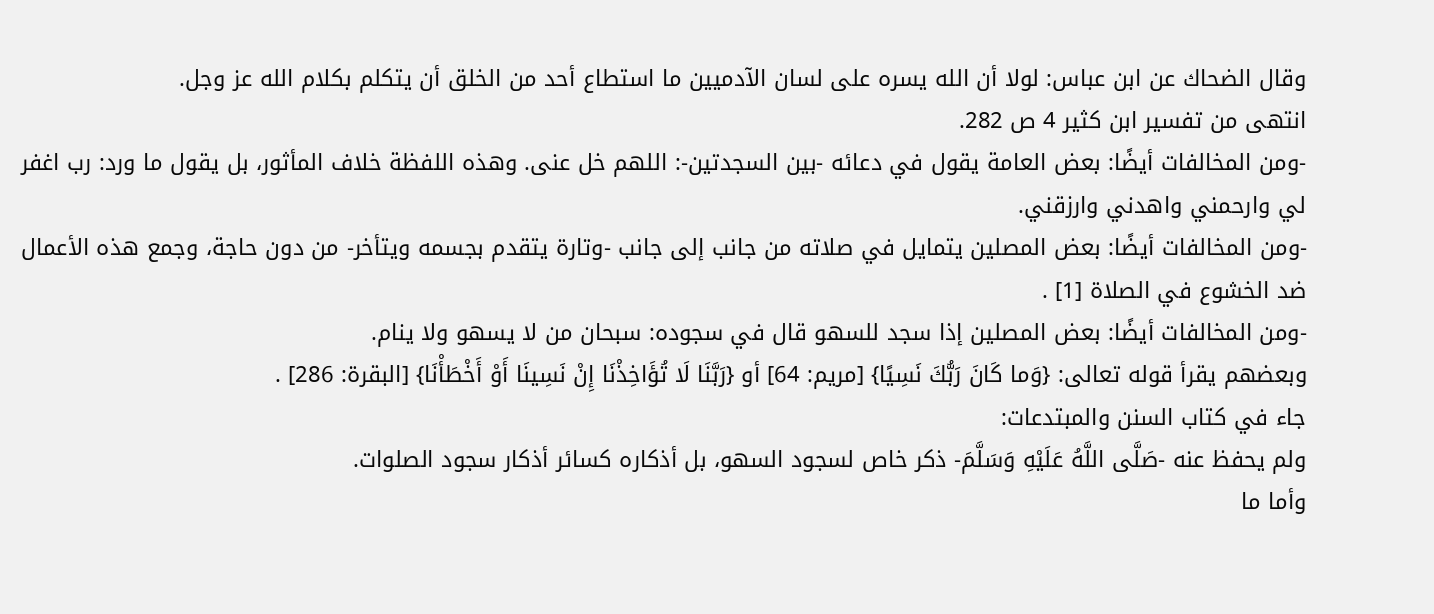وقال الضحاك عن ابن عباس: لولا أن الله يسره على لسان الآدميين ما استطاع أحد من الخلق أن يتكلم بكلام الله عز وجل.
انتهى من تفسير ابن كثير 4 ص 282.
-ومن المخالفات أيضًا: بعض العامة يقول في دعائه -بين السجدتين-: اللهم خل عنى. وهذه اللفظة خلاف المأثور، بل يقول ما ورد: رب اغفر لي وارحمني واهدني وارزقني.
-ومن المخالفات أيضًا: بعض المصلين يتمايل في صلاته من جانب إلى جانب -وتارة يتقدم بجسمه ويتأخر- من دون حاجة، وجمع هذه الأعمال ضد الخشوع في الصلاة [1] .
-ومن المخالفات أيضًا: بعض المصلين إذا سجد للسهو قال في سجوده: سبحان من لا يسهو ولا ينام.
وبعضهم يقرأ قوله تعالى: {وَما كَانَ رَبُّكَ نَسِيًا} [مريم: 64] أو {رَبَّنَا لَا تُؤَاخِذْنَا إِنْ نَسِينَا أَوْ أَخْطَأْنَا} [البقرة: 286] .
جاء في كتاب السنن والمبتدعات:
ولم يحفظ عنه -صَلَّى اللَّهُ عَلَيْهِ وَسَلَّمَ- ذكر خاص لسجود السهو، بل أذكاره كسائر أذكار سجود الصلوات.
وأما ما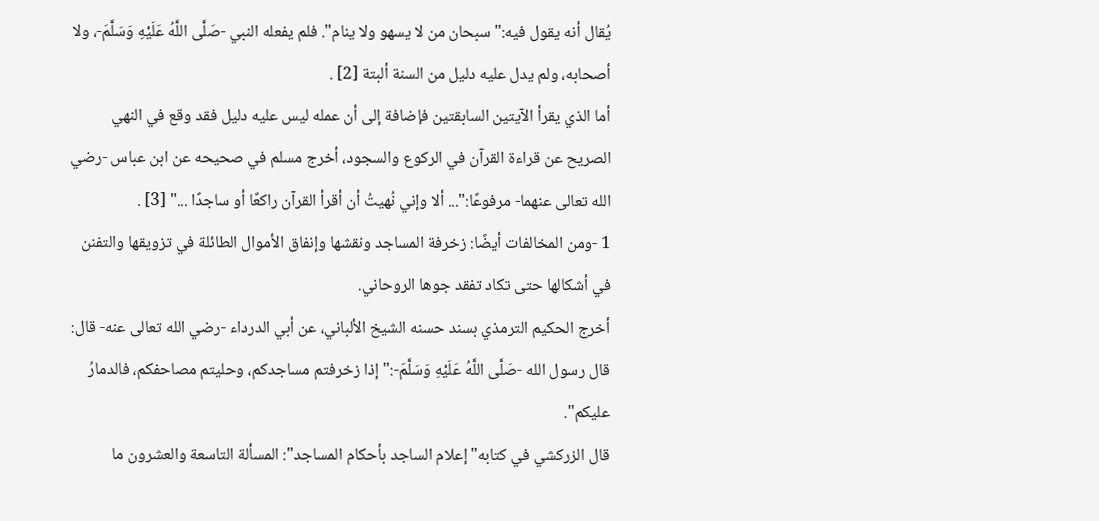يُقال أنه يقول فيه:"سبحان من لا يسهو ولا ينام". فلم يفعله النبي -صَلَّى اللَّهُ عَلَيْهِ وَسَلَّمَ-، ولا أصحابه، ولم يدل عليه دليل من السنة ألبتة [2] .
أما الذي يقرأ الآيتين السابقتين فإضافة إلى أن عمله ليس عليه دليل فقد وقع في النهي الصريح عن قراءة القرآن في الركوع والسجود، أخرج مسلم في صحيحه عن ابن عباس -رضي الله تعالى عنهما- مرفوعًا:"... ألا وإني نُهيتُ أن أقرأ القرآن راكعًا أو ساجدًا ..." [3] .
1 -ومن المخالفات أيضًا: زخرفة المساجد ونقشها وإنفاق الأموال الطائلة في تزويقها والتفنن في أشكالها حتى تكاد تفقد جوها الروحاني.
أخرج الحكيم الترمذي بسند حسنه الشيخ الألباني، عن أبي الدرداء -رضي الله تعالى عنه- قال: قال رسول الله -صَلَّى اللَّهُ عَلَيْهِ وَسَلَّمَ-:"إذا زخرفتم مساجدكم، وحليتم مصاحفكم، فالدمارُ عليكم".
قال الزركشي في كتابه"إعلام الساجد بأحكام المساجد": المسألة التاسعة والعشرون ما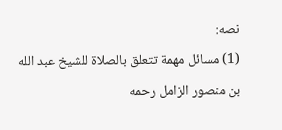نصه:
(1) مسائل مهمة تتعلق بالصلاة للشيخ عبد الله بن منصور الزامل رحمه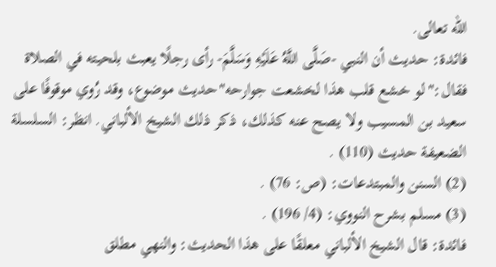الله تعالى.
فائدة: حديث أن النبي -صَلَّى اللَّهُ عَلَيْهِ وَسَلَّمَ- رأى رجلًا يعبث بلحيته في الصلاة فقال:"لو خشع قلب هذا لخشعت جوارحه"حديث موضوع، وقد رُوي موقوفًا على سعيد بن المسيب ولا يصح عنه كذلك، ذكر ذلك الشيخ الألباني. انظر: السلسلة الضعيفة حديث (110) .
(2) السنن والمبتدعات: (ص: 76) .
(3) مسلم بشرح النووي: (4/ 196) .
فائدة: قال الشيخ الألباني معلقًا على هذا الحديث: والنهي مطلق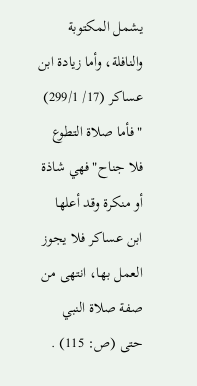يشمل المكتوبة والنافلة، وأما زيادة ابن عساكر (17/ 299/1) "فأما صلاة التطوع فلا جناح"فهي شاذة أو منكرة وقد أعلها ابن عساكر فلا يجوز العمل بها، انتهى من صفة صلاة النبي حتى (ص: 115) .